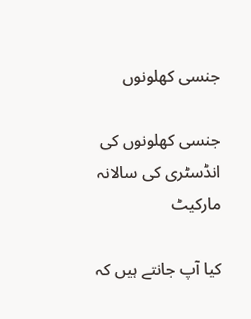جنسی کھلونوں

جنسی کھلونوں کی انڈسٹری کی سالانہ مارکیٹ

کیا آپ جانتے ہیں کہ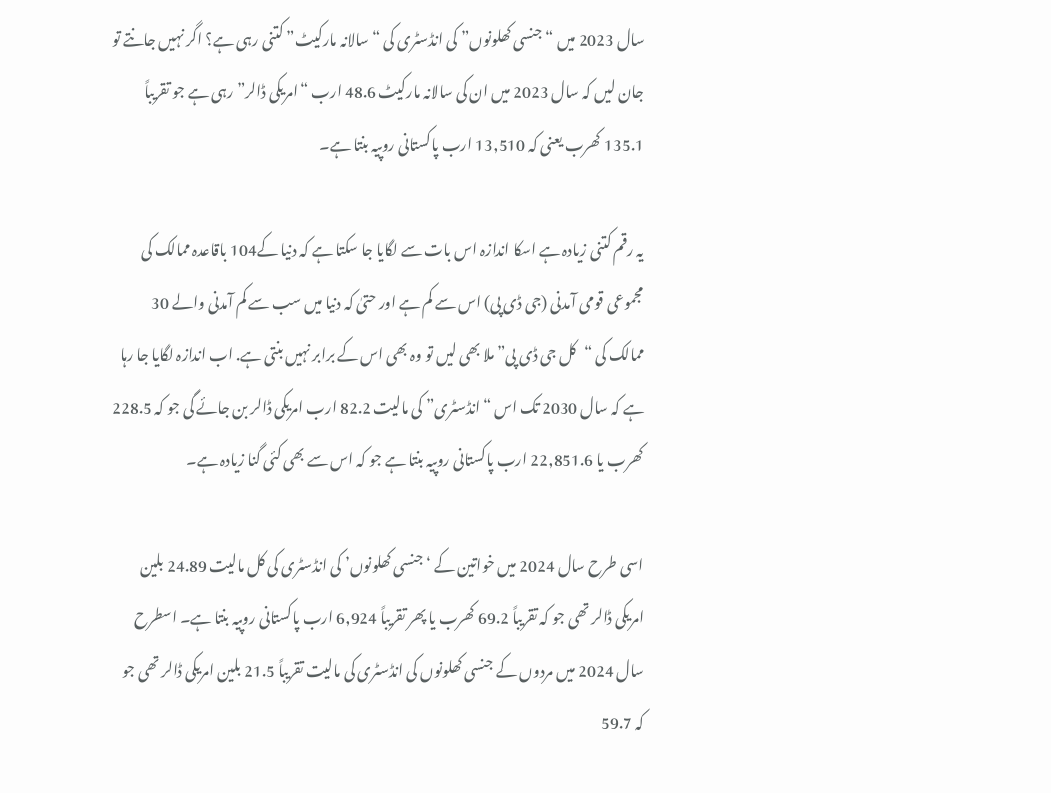سال 2023 میں “جنسی کھلونوں” کی انڈسٹری کی “سالانہ مارکیٹ” کتنی رہی ہے؟ اگر نہیں جانتے تو جان لیں کہ سال 2023 میں ان کی سالانہ مارکیٹ 48.6 ارب “امریکی ڈالر” رہی ہے جو تقریباً 135.1 کھرب یعنی کہ 13,510 ارب پاکستانی روپیہ بنتا ہے۔

یہ رقم کتنی زیادہ ہے اسکا اندازہ اس بات سے لگایا جا سکتا ہے کہ دنیا کے104 باقاعدہ ممالک کی مجموعی قومی آمدنی (جی ڈی پی) اس سے کم ہے اور حتیٰ کہ دنیا میں سب سے کم آمدنی والے 30 ممالک کی “کل جی ڈی پی” ملا بھی لیں تو وہ بھی اس کے برابر نہیں بنتی ہے. اب اندازہ لگایا جا رہا ہے کہ سال 2030 تک اس “انڈسٹری” کی مالیت 82.2 ارب امریکی ڈالر بن جائے گی جو کہ 228.5 کھرب یا 22,851.6 ارب پاکستانی روپیہ بنتا ہے جو کہ اس سے بھی کئی گنا زیادہ ہے۔

اسی طرح سال 2024 میں خواتین کے ‘جنسی کھلونوں’ کی انڈسٹری کی کل مالیت 24.89 بلین امریکی ڈالر تھی جو کہ تقریباً 69.2 کھرب یا پھر تقریباً 6,924 ارب پاکستانی روپیہ بنتا ہے۔ اسطرح سال 2024 میں مردوں کے جنسی کھلونوں کی انڈسٹری کی مالیت تقریباً 21.5 بلین امریکی ڈالر تھی جو کہ 59.7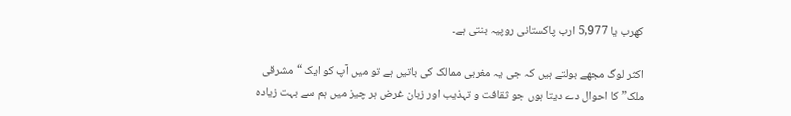کھرب یا 5,977 ارب پاکستانی روپیہ بنتی ہے۔

اکثر لوگ مجھے بولتے ہیں کہ جی یہ مغربی ممالک کی باتیں ہے تو میں آپ کو ایک “مشرقی ملک” کا احوال دے دیتا ہوں جو ثقافت و تہذیب اور زبان غرض ہر چیز میں ہم سے بہت زیادہ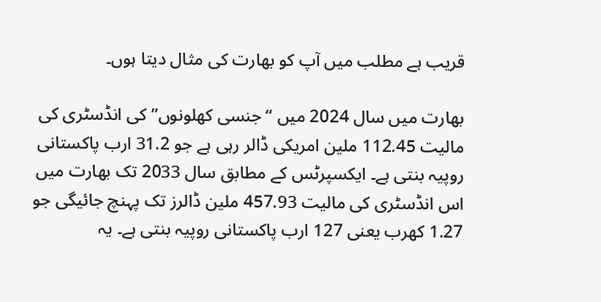قریب ہے مطلب میں آپ کو بھارت کی مثال دیتا ہوں۔

بھارت میں سال 2024 میں “جنسی کھلونوں” کی انڈسٹری کی مالیت 112.45 ملین امریکی ڈالر رہی ہے جو 31.2 ارب پاکستانی روپیہ بنتی ہے۔ ایکسپرٹس کے مطابق سال 2033 تک بھارت میں اس انڈسٹری کی مالیت 457.93 ملین ڈالرز تک پہنچ جائیگی جو 1.27 کھرب یعنی 127 ارب پاکستانی روپیہ بنتی ہے۔ یہ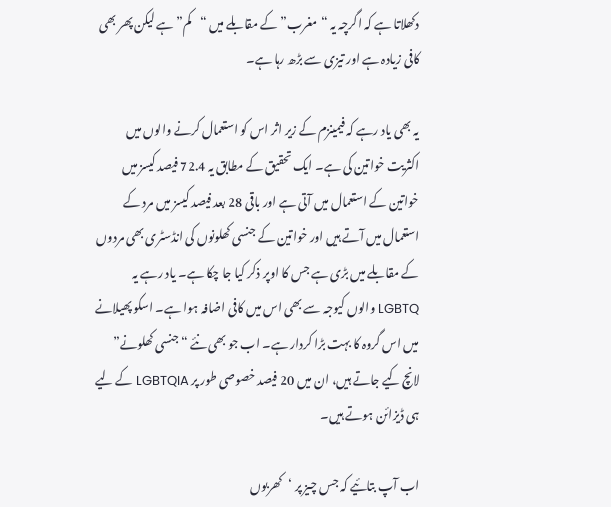دکھلاتا ہے کہ اگرچہ یہ “مغرب” کے مقابلے میں “کم” ہے لیکن پھر بھی کافی زیادہ ہے اور تیزی سے بڑھ رہا ہے۔

یہ بھی یاد رہے کہ فیمینزم کے زیر اثر اس کو استعمال کرنے والوں میں اکثریت خواتین کی ہے۔ ایک تحقیق کے مطابق یہ 72.4 فیصد کیسز میں خواتین کے استعمال میں آتی ہے اور باقی 28 بعد فیصد کیسز میں مرد کے استعمال میں آتے ہیں اور خواتین کے جنسی کھلونوں کی انڈسٹری بھی مردوں کے مقابلے میں بڑی ہے جس کا اوپر ذکر کیا جا چکا ہے۔ یاد رہے یہ LGBTQ والوں کیوجہ سے بھی اس میں کافی اضافہ ہوا ہے۔ اسکو پھیلانے میں اس گروہ کا بہت بڑا کردار ہے۔ اب جو بھی نئے “جنسی کھلونے” لانچ کیے جاتے ہیں، ان میں 20 فیصد خصوصی طور پر LGBTQIA کے لیے ہی ڈیزائن ہوتے ہیں۔

اب آپ بتائیے کہ جس چیز پر ‘کھربوں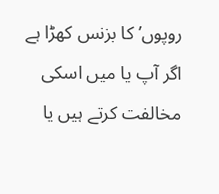روپوں’ کا بزنس کھڑا ہے اگر آپ یا میں اسکی مخالفت کرتے ہیں یا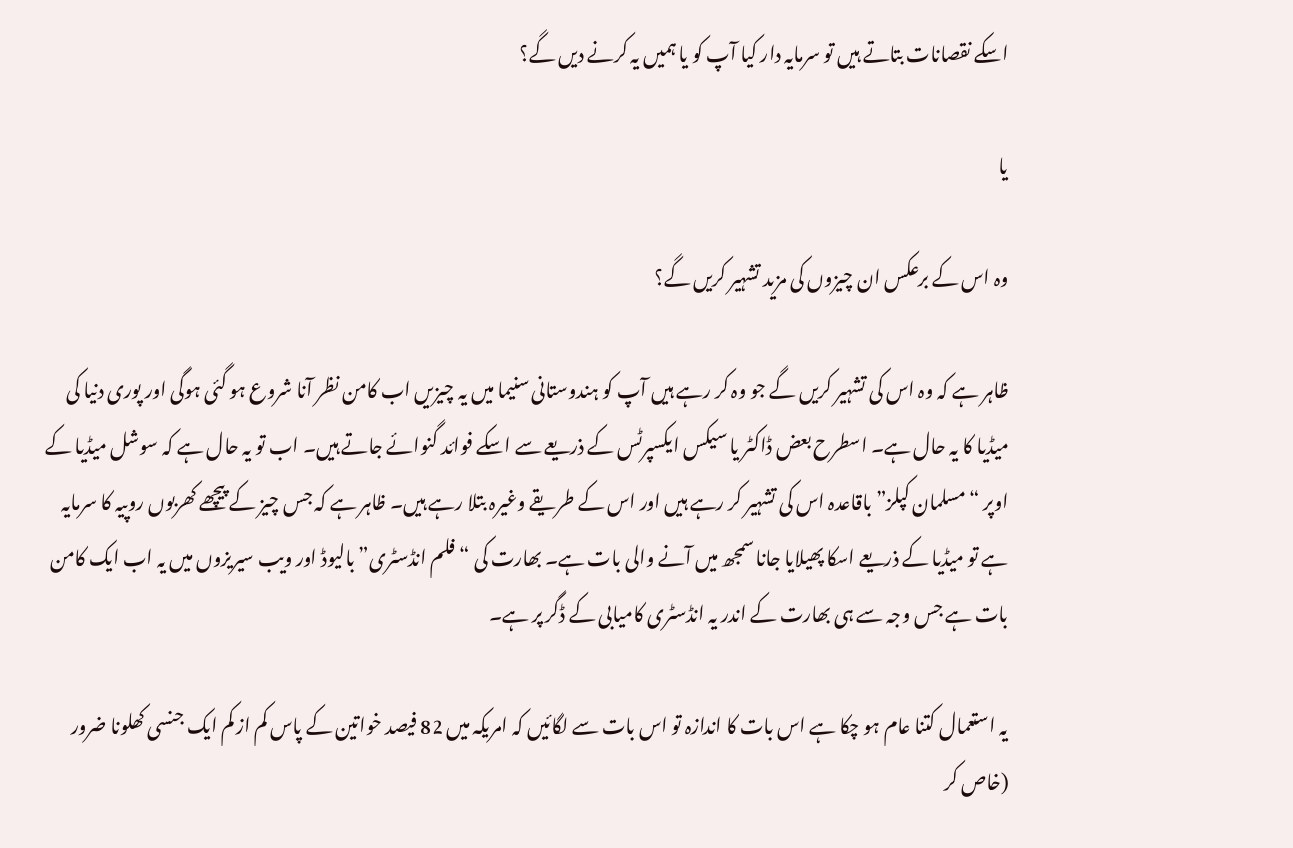اسکے نقصانات بتاتے ہیں تو سرمایہ دار کیا آپ کو یا ہمیں یہ کرنے دیں گے؟

یا

وہ اس کے برعکس ان چیزوں کی مزید تشہیر کریں گے؟

ظاہر ہے کہ وہ اس کی تشہیر کریں گے جو وہ کر رہے ہیں آپ کو ہندوستانی سنیما میں یہ چیزیں اب کامن نظر آنا شروع ہو گئی ہوگی اور پوری دنیا کی میڈیا کا یہ حال ہے۔ اسطرح بعض ڈاکٹر یا سیکس ایکسپرٹس کے ذریعے سے اسکے فوائد گنوائے جاتے ہیں۔ اب تو یہ حال ہے کہ سوشل میڈیا کے اوپر “مسلمان کپلز” باقاعدہ اس کی تشہیر کر رہے ہیں اور اس کے طریقے وغیرہ بتلا رہے ہیں۔ ظاہر ہے کہ جس چیز کے پیچھے کھربوں روپیہ کا سرمایہ ہے تو میڈیا کے ذریعے اسکا پھیلایا جانا سمجھ میں آنے والی بات ہے۔ بھارت کی “فلم انڈسٹری” بالیوڈ اور ویب سیریزوں میں یہ اب ایک کامن بات ہے جس وجہ سے ہی بھارت کے اندر یہ انڈسٹری کامیابی کے ڈگر پر ہے۔

یہ استعمال کتنا عام ہو چکا ہے اس بات کا اندازہ تو اس بات سے لگائیں کہ امریکہ میں 82 فیصد خواتین کے پاس کم از کم ایک جنسی کھلونا ضرور (خاص کر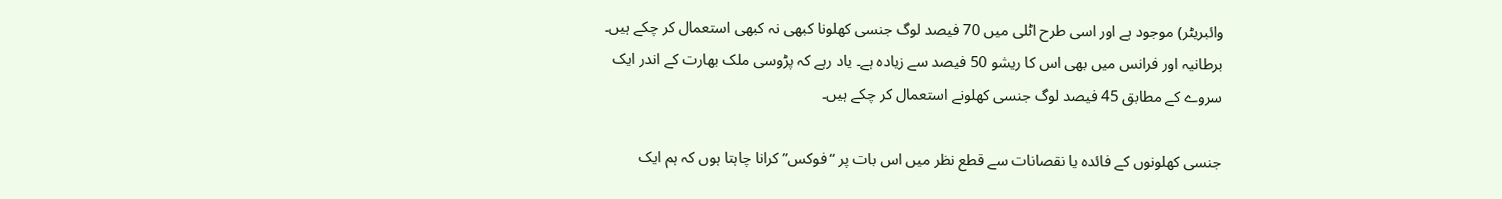وائبریٹر) موجود ہے اور اسی طرح اٹلی میں 70 فیصد لوگ جنسی کھلونا کبھی نہ کبھی استعمال کر چکے ہیں۔ برطانیہ اور فرانس میں بھی اس کا ریشو 50 فیصد سے زیادہ ہے۔ یاد رہے کہ پڑوسی ملک بھارت کے اندر ایک سروے کے مطابق 45 فیصد لوگ جنسی کھلونے استعمال کر چکے ہیں۔

جنسی کھلونوں کے فائدہ یا نقصانات سے قطع نظر میں اس بات پر “فوکس” کرانا چاہتا ہوں کہ ہم ایک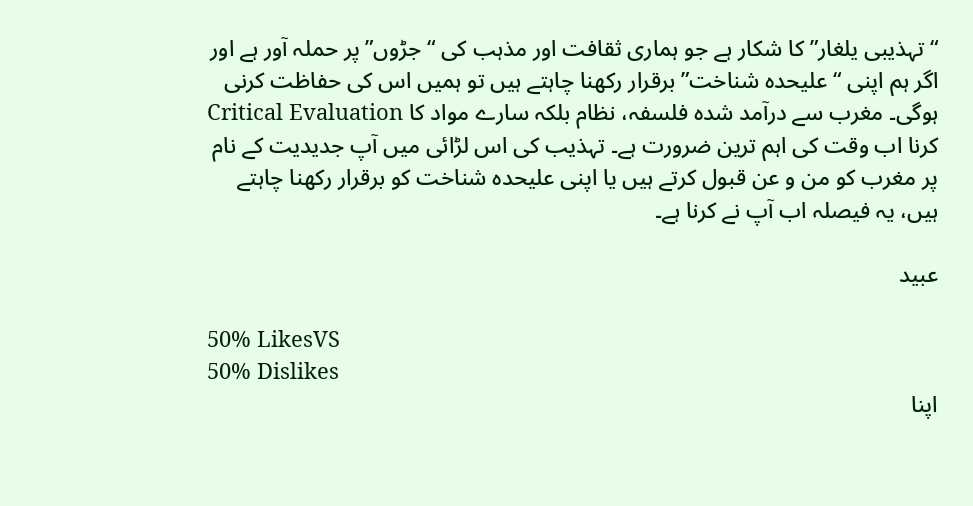“تہذیبی یلغار” کا شکار ہے جو ہماری ثقافت اور مذہب کی “جڑوں” پر حملہ آور ہے اور اگر ہم اپنی “علیحدہ شناخت” برقرار رکھنا چاہتے ہیں تو ہمیں اس کی حفاظت کرنی ہوگی۔ مغرب سے درآمد شدہ فلسفہ، نظام بلکہ سارے مواد کا Critical Evaluation کرنا اب وقت کی اہم ترین ضرورت ہے۔ تہذیب کی اس لڑائی میں آپ جدیدیت کے نام پر مغرب کو من و عن قبول کرتے ہیں یا اپنی علیحدہ شناخت کو برقرار رکھنا چاہتے ہیں، یہ فیصلہ اب آپ نے کرنا ہے۔

عبید

50% LikesVS
50% Dislikes
اپنا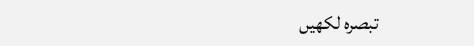تبصرہ لکھیں